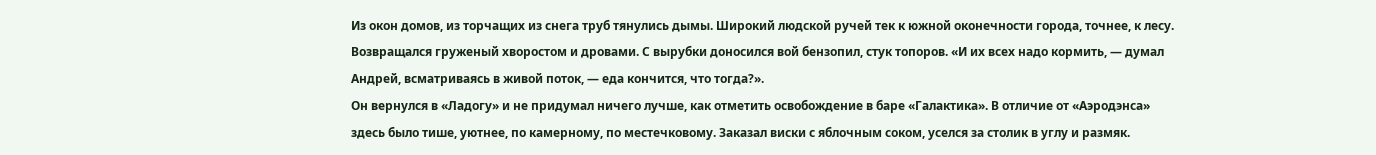Из окон домов, из торчащих из снега труб тянулись дымы. Широкий людской ручей тек к южной оконечности города, точнее, к лесу. Возвращался груженый хворостом и дровами. С вырубки доносился вой бензопил, стук топоров. «И их всех надо кормить, — думал Андрей, всматриваясь в живой поток, — еда кончится, что тогда?».
Он вернулся в «Ладогу» и не придумал ничего лучше, как отметить освобождение в баре «Галактика». В отличие от «Аэродэнса» здесь было тише, уютнее, по камерному, по местечковому. Заказал виски с яблочным соком, уселся за столик в углу и размяк.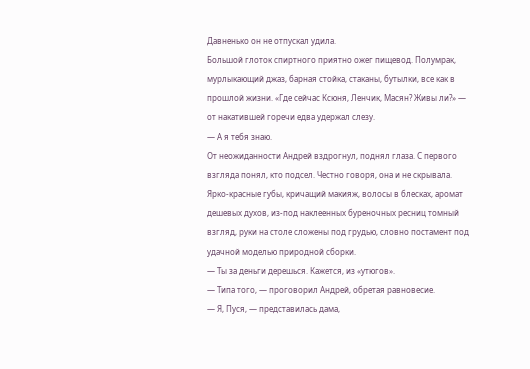Давненько он не отпускал удила.
Большой глоток спиртного приятно ожег пищевод. Полумрак, мурлыкающий джаз, барная стойка, стаканы, бутылки, все как в прошлой жизни. «Где сейчас Ксюня, Ленчик, Масян? Живы ли?» — от накатившей горечи едва удержал слезу.
— А я тебя знаю.
От неожиданности Андрей вздрогнул, поднял глаза. С первого взгляда понял, кто подсел. Честно говоря, она и не скрывала. Ярко-красные губы, кричащий макияж, волосы в блесках, аромат дешевых духов, из-под наклеенных буреночных ресниц томный взгляд, руки на столе сложены под грудью, словно постамент под удачной моделью природной сборки.
— Ты за деньги дерешься. Кажется, из «утюгов».
— Типа того, — проговорил Андрей, обретая равновесие.
— Я, Пуся, — представилась дама,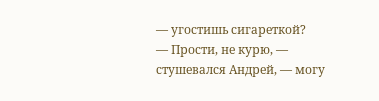— угостишь сигареткой?
— Прости, не курю, — стушевался Андрей, — могу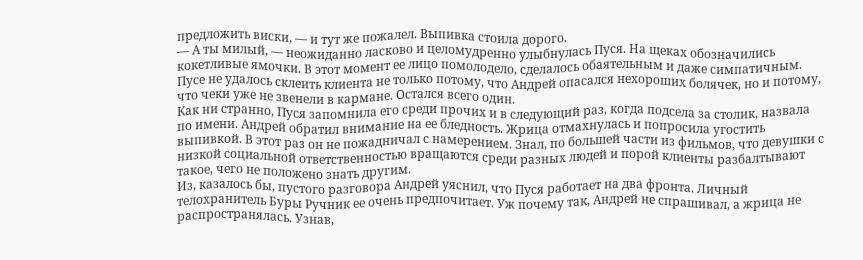предложить виски, — и тут же пожалел. Выпивка стоила дорого.
— А ты милый, — неожиданно ласково и целомудренно улыбнулась Пуся. На щеках обозначились кокетливые ямочки. В этот момент ее лицо помолодело, сделалось обаятельным и даже симпатичным.
Пусе не удалось склеить клиента не только потому, что Андрей опасался нехороших болячек, но и потому, что чеки уже не звенели в кармане. Остался всего один.
Как ни странно, Пуся запомнила его среди прочих и в следующий раз, когда подсела за столик, назвала по имени. Андрей обратил внимание на ее бледность. Жрица отмахнулась и попросила угостить выпивкой. В этот раз он не пожадничал с намерением. Знал, по большей части из фильмов, что девушки с низкой социальной ответственностью вращаются среди разных людей и порой клиенты разбалтывают такое, чего не положено знать другим.
Из, казалось бы, пустого разговора Андрей уяснил, что Пуся работает на два фронта. Личный телохранитель Буры Ручник ее очень предпочитает. Уж почему так, Андрей не спрашивал, а жрица не распространялась. Узнав,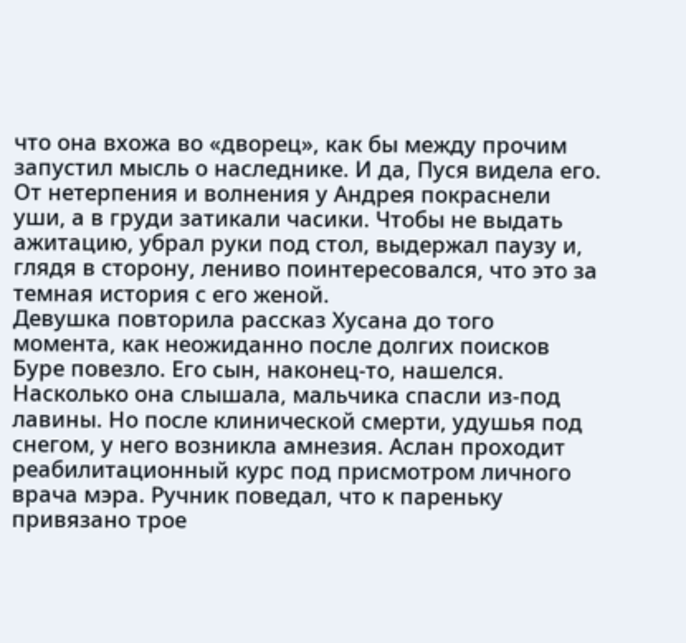что она вхожа во «дворец», как бы между прочим запустил мысль о наследнике. И да, Пуся видела его.
От нетерпения и волнения у Андрея покраснели уши, а в груди затикали часики. Чтобы не выдать ажитацию, убрал руки под стол, выдержал паузу и, глядя в сторону, лениво поинтересовался, что это за темная история с его женой.
Девушка повторила рассказ Хусана до того момента, как неожиданно после долгих поисков Буре повезло. Его сын, наконец-то, нашелся. Насколько она слышала, мальчика спасли из-под лавины. Но после клинической смерти, удушья под снегом, у него возникла амнезия. Аслан проходит реабилитационный курс под присмотром личного врача мэра. Ручник поведал, что к пареньку привязано трое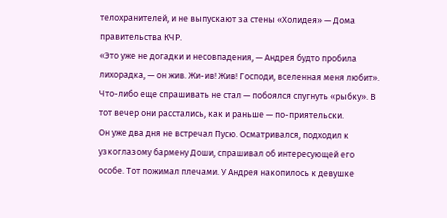телохранителей, и не выпускают за стены «Холидея» — Дома правительства КЧР.
«Это уже не догадки и несовпадения, — Андрея будто пробила лихорадка, — он жив. Жи-ив! Жив! Господи, вселенная меня любит». Что-либо еще спрашивать не стал — побоялся спугнуть «рыбку». В тот вечер они расстались, как и раньше — по-приятельски.
Он уже два дня не встречал Пусю. Осматривался, подходил к узкоглазому бармену Доши, спрашивал об интересующей его особе. Тот пожимал плечами. У Андрея накопилось к девушке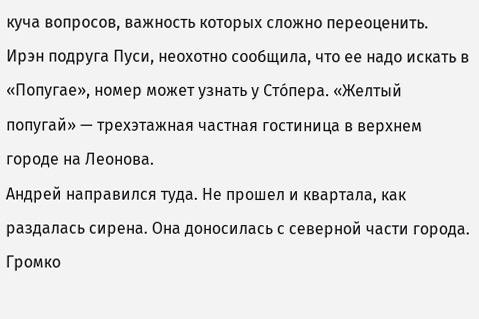куча вопросов, важность которых сложно переоценить.
Ирэн подруга Пуси, неохотно сообщила, что ее надо искать в «Попугае», номер может узнать у Сто́пера. «Желтый попугай» — трехэтажная частная гостиница в верхнем городе на Леонова.
Андрей направился туда. Не прошел и квартала, как раздалась сирена. Она доносилась с северной части города. Громко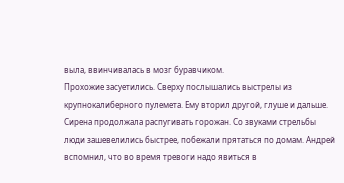выла, ввинчивалась в мозг буравчиком.
Прохожие засуетились. Сверху послышались выстрелы из крупнокалиберного пулемета. Ему вторил другой, глуше и дальше. Сирена продолжала распугивать горожан. Со звуками стрельбы люди зашевелились быстрее, побежали прятаться по домам. Андрей вспомнил, что во время тревоги надо явиться в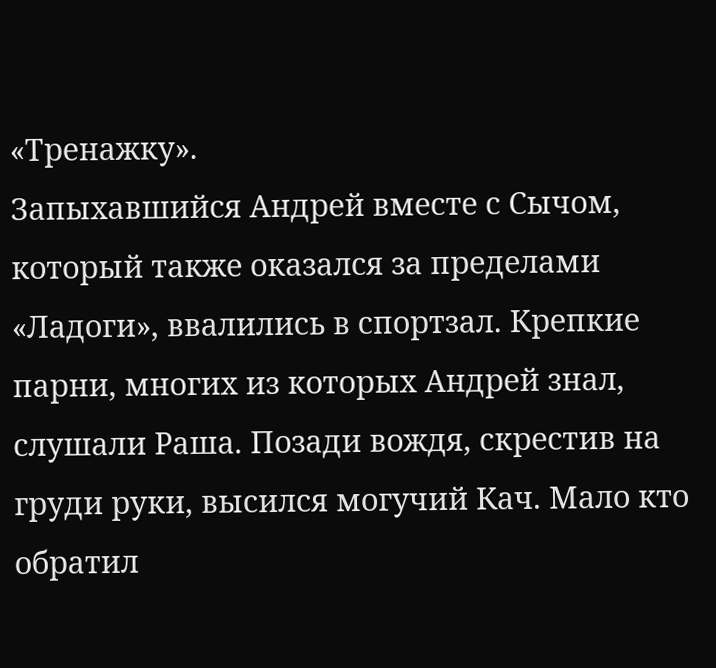«Тренажку».
Запыхавшийся Андрей вместе с Сычом, который также оказался за пределами «Ладоги», ввалились в спортзал. Крепкие парни, многих из которых Андрей знал, слушали Раша. Позади вождя, скрестив на груди руки, высился могучий Кач. Мало кто обратил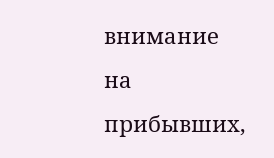внимание на прибывших,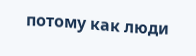потому как люди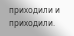приходили и приходили.